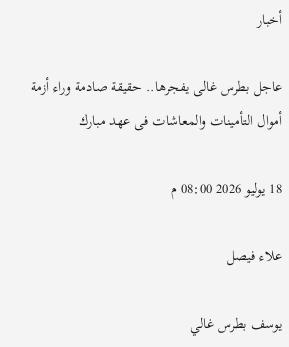أخبار

عاجل بطرس غالى يفجرها.. حقيقة صادمة وراء أزمة أموال التأمينات والمعاشات فى عهد مبارك

18 يوليو 2026 08:00 م

علاء فيصل

يوسف بطرس غالي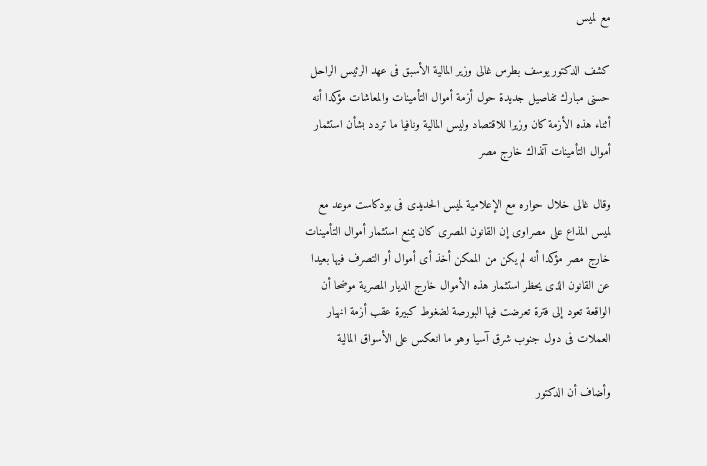مع لميس

كشف الدكتور يوسف بطرس غالى وزير المالية الأسبق فى عهد الرئيس الراحل حسنى مبارك تفاصيل جديدة حول أزمة أموال التأمينات والمعاشات مؤكدا أنه أثناء هذه الأزمة كان وزيرا للاقتصاد وليس المالية ونافيا ما تردد بشأن استثمار أموال التأمينات آنذاك خارج مصر

وقال غالى خلال حواره مع الإعلامية لميس الحديدى فى بودكاست موعد مع لميس المذاع على مصراوى إن القانون المصرى كان يمنع استثمار أموال التأمينات خارج مصر مؤكدا أنه لم يكن من الممكن أخذ أى أموال أو التصرف فيها بعيدا عن القانون الذى يحظر استثمار هذه الأموال خارج الديار المصرية موضحا أن الواقعة تعود إلى فترة تعرضت فيها البورصة لضغوط كبيرة عقب أزمة انهيار العملات فى دول جنوب شرق آسيا وهو ما انعكس على الأسواق المالية

وأضاف أن الدكتور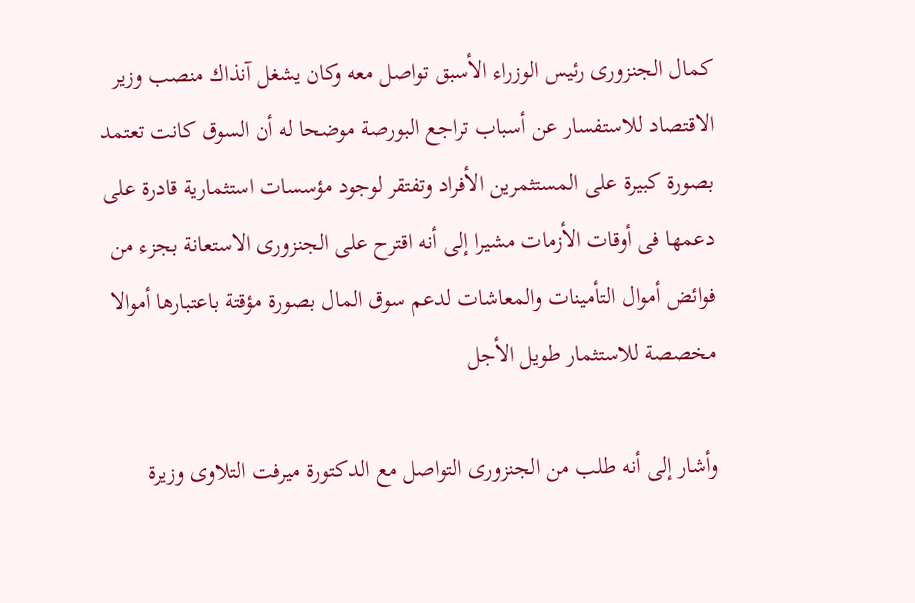كمال الجنزورى رئيس الوزراء الأسبق تواصل معه وكان يشغل آنذاك منصب وزير الاقتصاد للاستفسار عن أسباب تراجع البورصة موضحا له أن السوق كانت تعتمد بصورة كبيرة على المستثمرين الأفراد وتفتقر لوجود مؤسسات استثمارية قادرة على دعمها فى أوقات الأزمات مشيرا إلى أنه اقترح على الجنزورى الاستعانة بجزء من فوائض أموال التأمينات والمعاشات لدعم سوق المال بصورة مؤقتة باعتبارها أموالا مخصصة للاستثمار طويل الأجل

وأشار إلى أنه طلب من الجنزورى التواصل مع الدكتورة ميرفت التلاوى وزيرة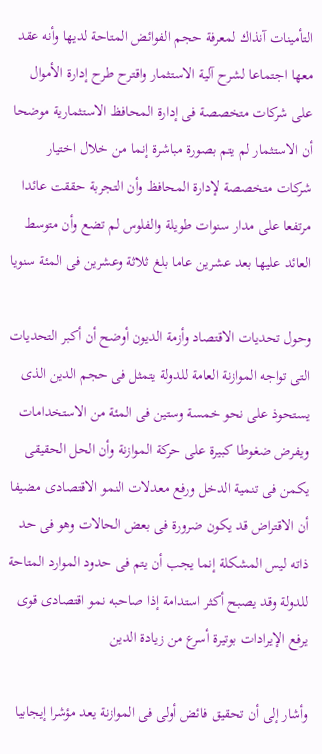التأمينات آنذاك لمعرفة حجم الفوائض المتاحة لديها وأنه عقد معها اجتماعا لشرح آلية الاستثمار واقترح طرح إدارة الأموال على شركات متخصصة فى إدارة المحافظ الاستثمارية موضحا أن الاستثمار لم يتم بصورة مباشرة إنما من خلال اختيار شركات متخصصة لإدارة المحافظ وأن التجربة حققت عائدا مرتفعا على مدار سنوات طويلة والفلوس لم تضع وأن متوسط العائد عليها بعد عشرين عاما بلغ ثلاثة وعشرين فى المئة سنويا

وحول تحديات الاقتصاد وأزمة الديون أوضح أن أكبر التحديات التى تواجه الموازنة العامة للدولة يتمثل فى حجم الدين الذى يستحوذ على نحو خمسة وستين فى المئة من الاستخدامات ويفرض ضغوطا كبيرة على حركة الموازنة وأن الحل الحقيقى يكمن فى تنمية الدخل ورفع معدلات النمو الاقتصادى مضيفا أن الاقتراض قد يكون ضرورة فى بعض الحالات وهو فى حد ذاته ليس المشكلة إنما يجب أن يتم فى حدود الموارد المتاحة للدولة وقد يصبح أكثر استدامة إذا صاحبه نمو اقتصادى قوى يرفع الإيرادات بوتيرة أسرع من زيادة الدين

وأشار إلى أن تحقيق فائض أولى فى الموازنة يعد مؤشرا إيجابيا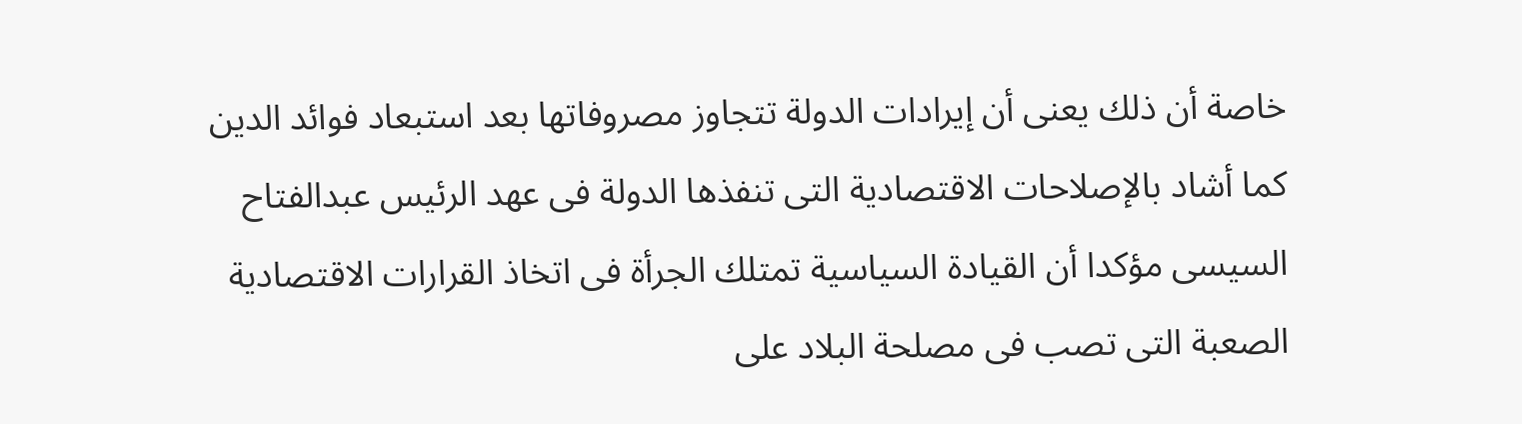خاصة أن ذلك يعنى أن إيرادات الدولة تتجاوز مصروفاتها بعد استبعاد فوائد الدين كما أشاد بالإصلاحات الاقتصادية التى تنفذها الدولة فى عهد الرئيس عبدالفتاح السيسى مؤكدا أن القيادة السياسية تمتلك الجرأة فى اتخاذ القرارات الاقتصادية الصعبة التى تصب فى مصلحة البلاد على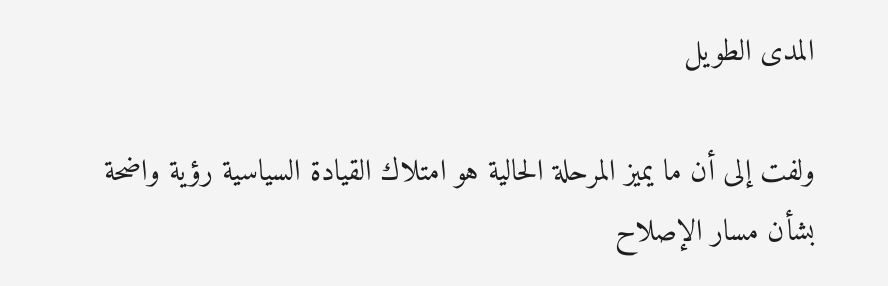المدى الطويل

ولفت إلى أن ما يميز المرحلة الحالية هو امتلاك القيادة السياسية رؤية واضحة بشأن مسار الإصلاح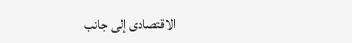الاقتصادى إلى جانب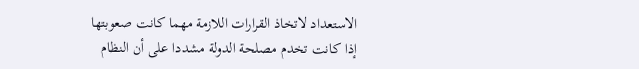الاستعداد لاتخاذ القرارات اللازمة مهما كانت صعوبتها إذا كانت تخدم مصلحة الدولة مشددا على أن النظام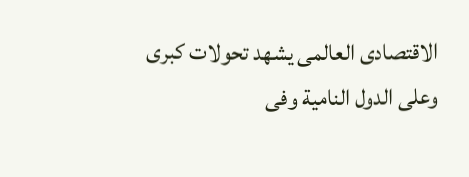الاقتصادى العالمى يشهد تحولات كبرى وعلى الدول النامية وفى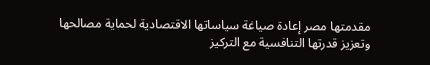مقدمتها مصر إعادة صياغة سياساتها الاقتصادية لحماية مصالحها وتعزيز قدرتها التنافسية مع التركيز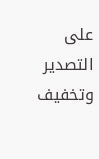على التصدير وتخفيف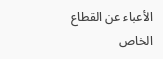الأعباء عن القطاع الخاص